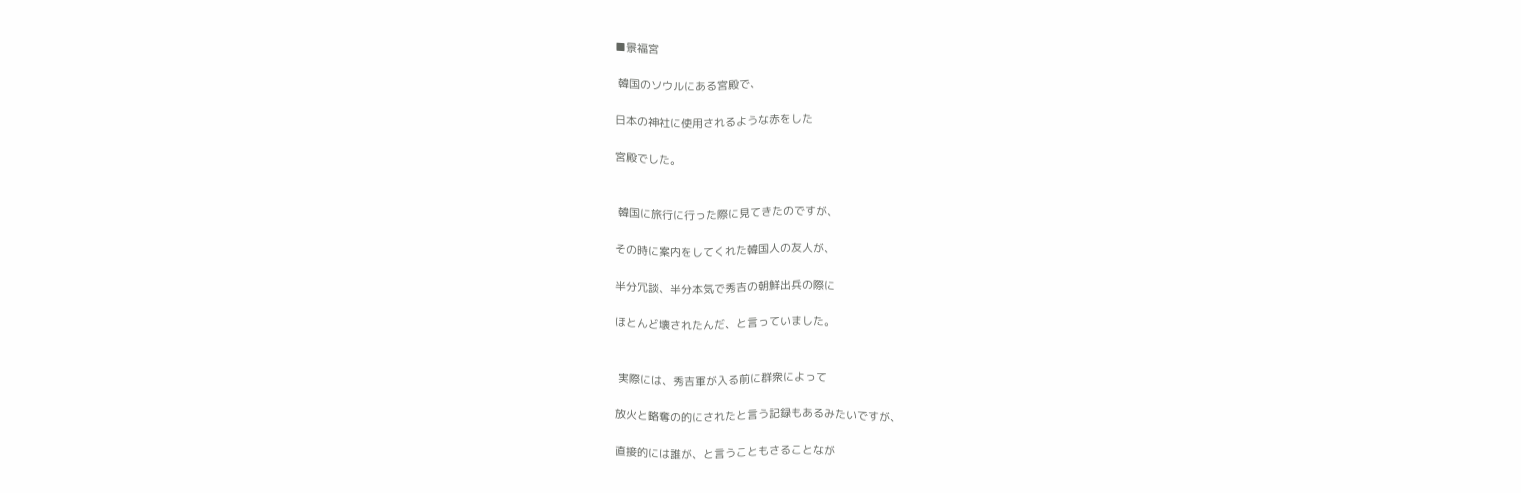■景福宮

 韓国のソウルにある宮殿で、

日本の神社に使用されるような赤をした

宮殿でした。


 韓国に旅行に行った際に見てきたのですが、

その時に案内をしてくれた韓国人の友人が、

半分冗談、半分本気で秀吉の朝鮮出兵の際に

ほとんど壊されたんだ、と言っていました。


 実際には、秀吉軍が入る前に群衆によって

放火と略奪の的にされたと言う記録もあるみたいですが、

直接的には誰が、と言うこともさることなが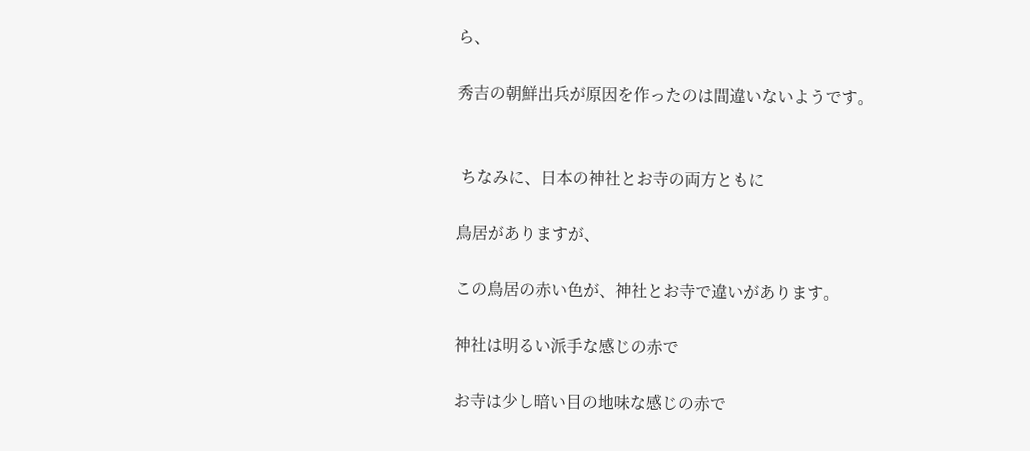ら、

秀吉の朝鮮出兵が原因を作ったのは間違いないようです。


 ちなみに、日本の神社とお寺の両方ともに

鳥居がありますが、

この鳥居の赤い色が、神社とお寺で違いがあります。

神社は明るい派手な感じの赤で

お寺は少し暗い目の地味な感じの赤で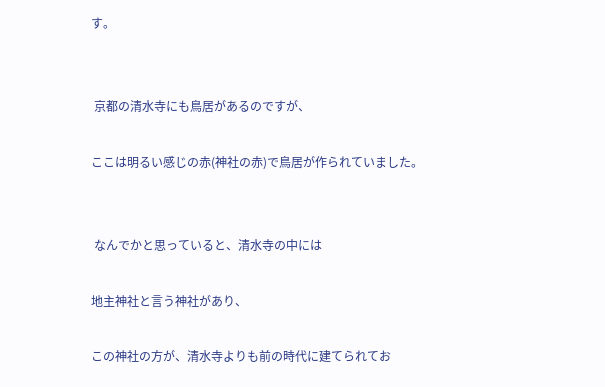す。


 京都の清水寺にも鳥居があるのですが、

ここは明るい感じの赤(神社の赤)で鳥居が作られていました。


 なんでかと思っていると、清水寺の中には

地主神社と言う神社があり、

この神社の方が、清水寺よりも前の時代に建てられてお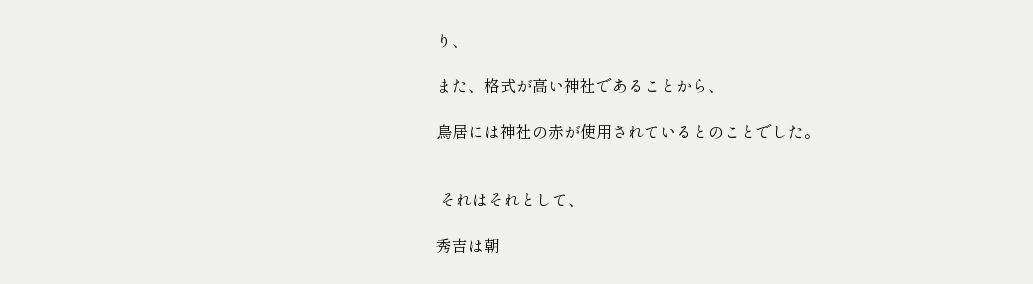り、

また、格式が高い神社であることから、

鳥居には神社の赤が使用されているとのことでした。


 それはそれとして、

秀吉は朝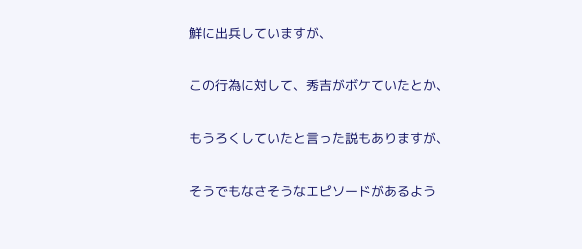鮮に出兵していますが、

この行為に対して、秀吉がボケていたとか、

もうろくしていたと言った説もありますが、

そうでもなさそうなエピソードがあるよう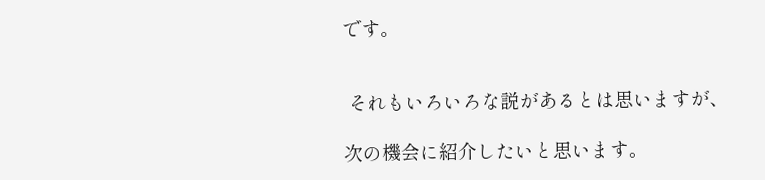です。


 それもいろいろな説があるとは思いますが、

次の機会に紹介したいと思います。